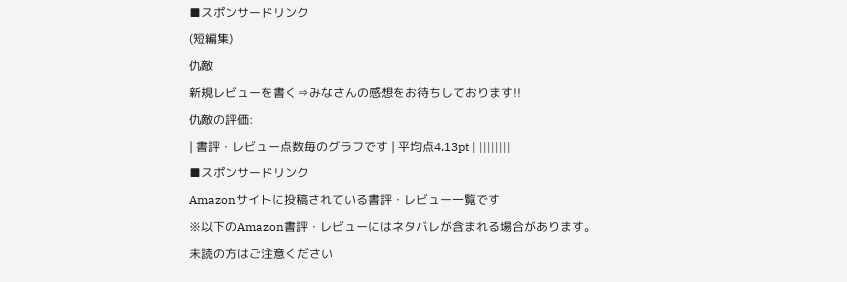■スポンサードリンク
(短編集)
仇敵
新規レビューを書く⇒みなさんの感想をお待ちしております!!
仇敵の評価:
| 書評・レビュー点数毎のグラフです | 平均点4.13pt | ||||||||
■スポンサードリンク
Amazonサイトに投稿されている書評・レビュー一覧です
※以下のAmazon書評・レビューにはネタバレが含まれる場合があります。
未読の方はご注意ください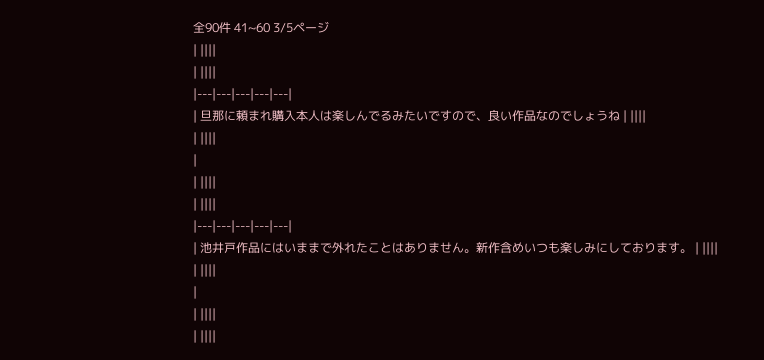全90件 41~60 3/5ページ
| ||||
| ||||
|---|---|---|---|---|
| 旦那に頼まれ購入本人は楽しんでるみたいですので、良い作品なのでしょうね | ||||
| ||||
|
| ||||
| ||||
|---|---|---|---|---|
| 池井戸作品にはいままで外れたことはありません。新作含めいつも楽しみにしております。 | ||||
| ||||
|
| ||||
| ||||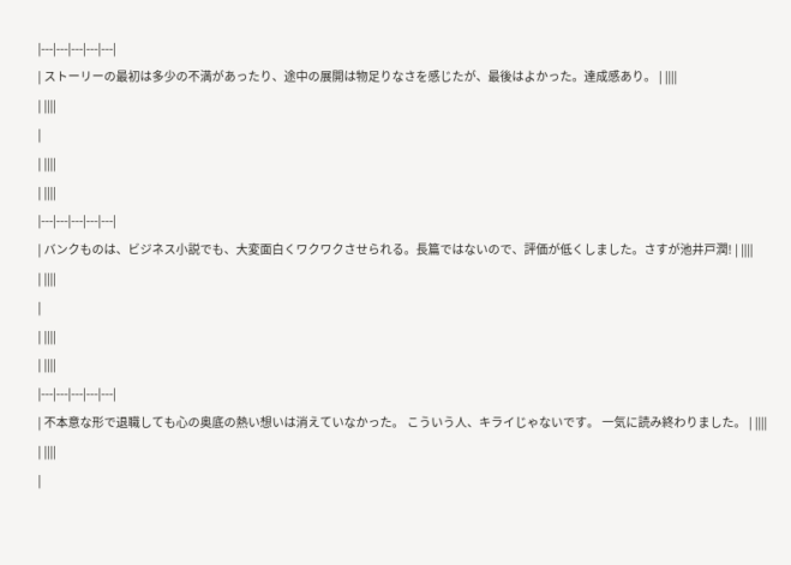|---|---|---|---|---|
| ストーリーの最初は多少の不満があったり、途中の展開は物足りなさを感じたが、最後はよかった。達成感あり。 | ||||
| ||||
|
| ||||
| ||||
|---|---|---|---|---|
| バンクものは、ビジネス小説でも、大変面白くワクワクさせられる。長篇ではないので、評価が低くしました。さすが池井戸潤! | ||||
| ||||
|
| ||||
| ||||
|---|---|---|---|---|
| 不本意な形で退職しても心の奥底の熱い想いは消えていなかった。 こういう人、キライじゃないです。 一気に読み終わりました。 | ||||
| ||||
|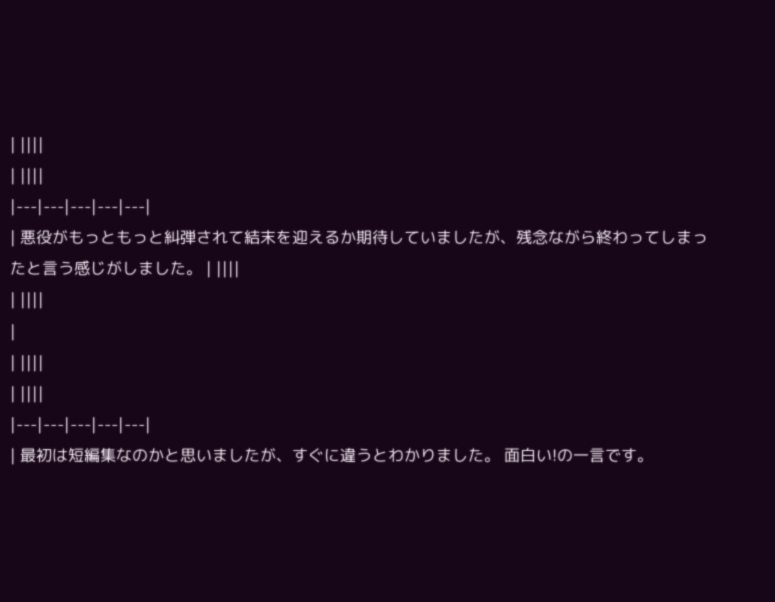| ||||
| ||||
|---|---|---|---|---|
| 悪役がもっともっと糾弾されて結末を迎えるか期待していましたが、残念ながら終わってしまったと言う感じがしました。 | ||||
| ||||
|
| ||||
| ||||
|---|---|---|---|---|
| 最初は短編集なのかと思いましたが、すぐに違うとわかりました。 面白い!の一言です。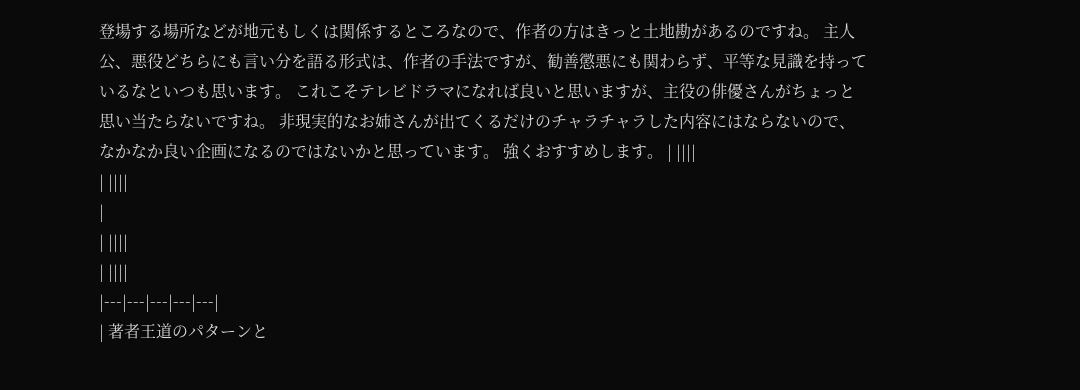登場する場所などが地元もしくは関係するところなので、作者の方はきっと土地勘があるのですね。 主人公、悪役どちらにも言い分を語る形式は、作者の手法ですが、勧善懲悪にも関わらず、平等な見識を持っているなといつも思います。 これこそテレビドラマになれば良いと思いますが、主役の俳優さんがちょっと思い当たらないですね。 非現実的なお姉さんが出てくるだけのチャラチャラした内容にはならないので、なかなか良い企画になるのではないかと思っています。 強くおすすめします。 | ||||
| ||||
|
| ||||
| ||||
|---|---|---|---|---|
| 著者王道のパターンと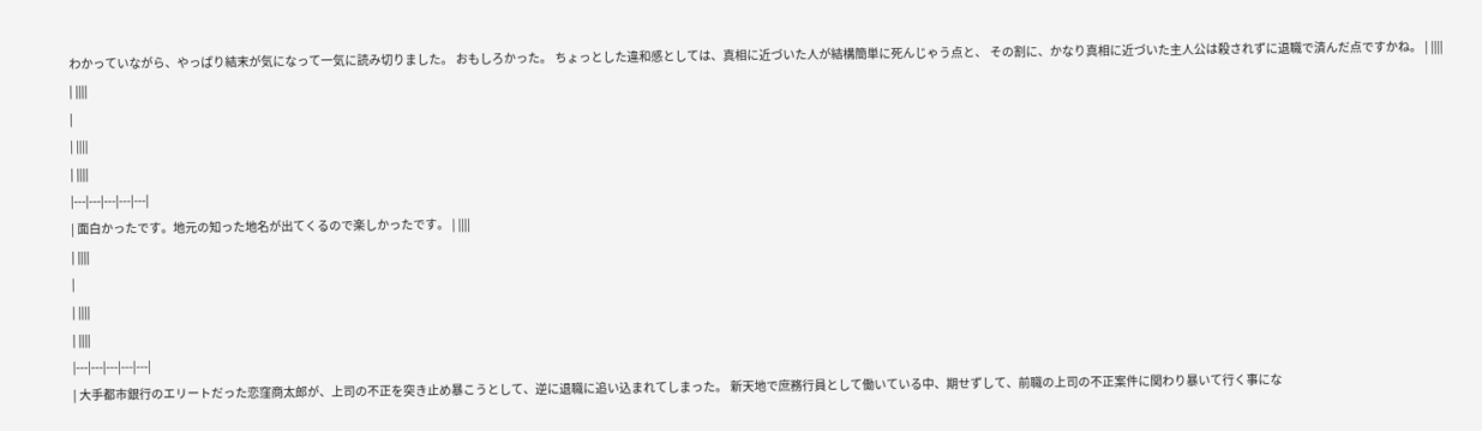わかっていながら、やっぱり結末が気になって一気に読み切りました。 おもしろかった。 ちょっとした違和感としては、真相に近づいた人が結構簡単に死んじゃう点と、 その割に、かなり真相に近づいた主人公は殺されずに退職で済んだ点ですかね。 | ||||
| ||||
|
| ||||
| ||||
|---|---|---|---|---|
| 面白かったです。地元の知った地名が出てくるので楽しかったです。 | ||||
| ||||
|
| ||||
| ||||
|---|---|---|---|---|
| 大手都市銀行のエリートだった恋窪商太郎が、上司の不正を突き止め暴こうとして、逆に退職に追い込まれてしまった。 新天地で庶務行員として働いている中、期せずして、前職の上司の不正案件に関わり暴いて行く事にな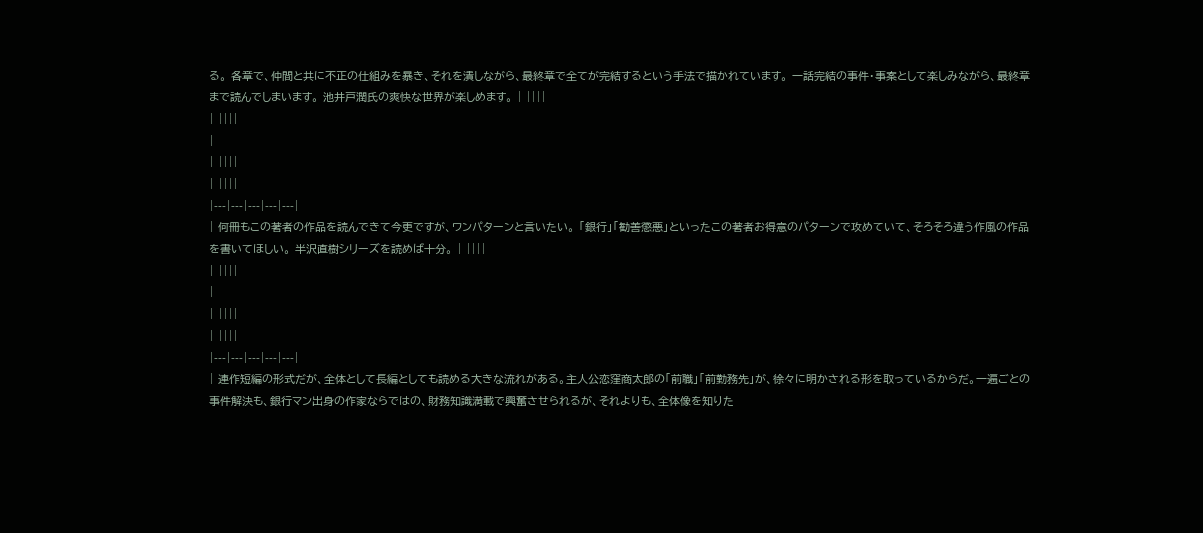る。 各章で、仲間と共に不正の仕組みを暴き、それを潰しながら、最終章で全てが完結するという手法で描かれています。 一話完結の事件・事案として楽しみながら、最終章まで読んでしまいます。 池井戸潤氏の爽快な世界が楽しめます。 | ||||
| ||||
|
| ||||
| ||||
|---|---|---|---|---|
| 何冊もこの著者の作品を読んできて今更ですが、ワンパターンと言いたい。 「銀行」「勧善懲悪」といったこの著者お得意のパターンで攻めていて、そろそろ違う作風の作品を書いてほしい。 半沢直樹シリーズを読めば十分。 | ||||
| ||||
|
| ||||
| ||||
|---|---|---|---|---|
| 連作短編の形式だが、全体として長編としても読める大きな流れがある。主人公恋窪商太郎の「前職」「前勤務先」が、徐々に明かされる形を取っているからだ。一遍ごとの事件解決も、銀行マン出身の作家ならではの、財務知識満載で興奮させられるが、それよりも、全体像を知りた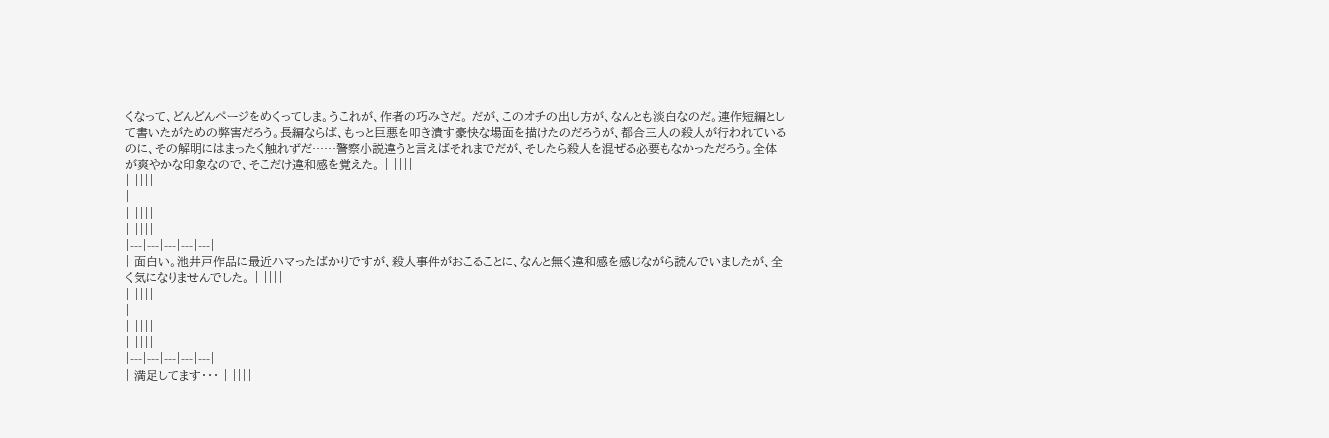くなって、どんどんページをめくってしま。うこれが、作者の巧みさだ。 だが、このオチの出し方が、なんとも淡白なのだ。連作短編として書いたがための弊害だろう。長編ならば、もっと巨悪を叩き潰す豪快な場面を描けたのだろうが、都合三人の殺人が行われているのに、その解明にはまったく触れずだ……警察小説違うと言えばそれまでだが、そしたら殺人を混ぜる必要もなかっただろう。全体が爽やかな印象なので、そこだけ違和感を覚えた。 | ||||
| ||||
|
| ||||
| ||||
|---|---|---|---|---|
| 面白い。池井戸作品に最近ハマったばかりですが、殺人事件がおこることに、なんと無く違和感を感じながら読んでいましたが、全く気になりませんでした。 | ||||
| ||||
|
| ||||
| ||||
|---|---|---|---|---|
| 満足してます・・・ | ||||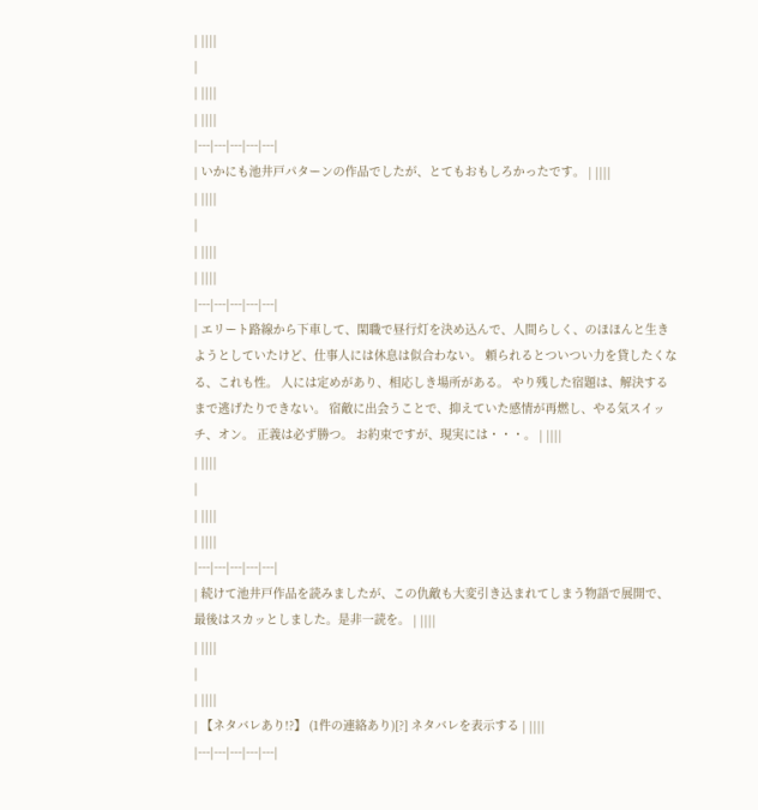| ||||
|
| ||||
| ||||
|---|---|---|---|---|
| いかにも池井戸パターンの作品でしたが、とてもおもしろかったです。 | ||||
| ||||
|
| ||||
| ||||
|---|---|---|---|---|
| エリート路線から下車して、閑職で昼行灯を決め込んで、人間らしく、のほほんと生きようとしていたけど、仕事人には休息は似合わない。 頼られるとついつい力を貸したくなる、これも性。 人には定めがあり、相応しき場所がある。 やり残した宿題は、解決するまで逃げたりできない。 宿敵に出会うことで、抑えていた感情が再燃し、やる気スイッチ、オン。 正義は必ず勝つ。 お約束ですが、現実には・・・。 | ||||
| ||||
|
| ||||
| ||||
|---|---|---|---|---|
| 続けて池井戸作品を読みましたが、この仇敵も大変引き込まれてしまう物語で展開で、最後はスカッとしました。是非一読を。 | ||||
| ||||
|
| ||||
| 【ネタバレあり!?】 (1件の連絡あり)[?] ネタバレを表示する | ||||
|---|---|---|---|---|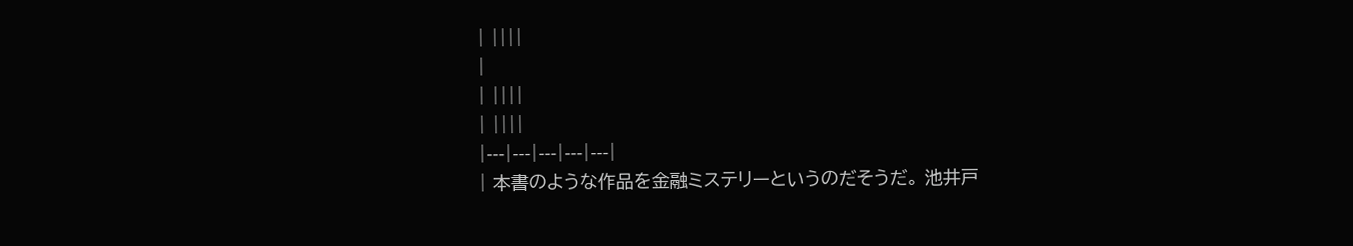| ||||
|
| ||||
| ||||
|---|---|---|---|---|
| 本書のような作品を金融ミステリーというのだそうだ。 池井戸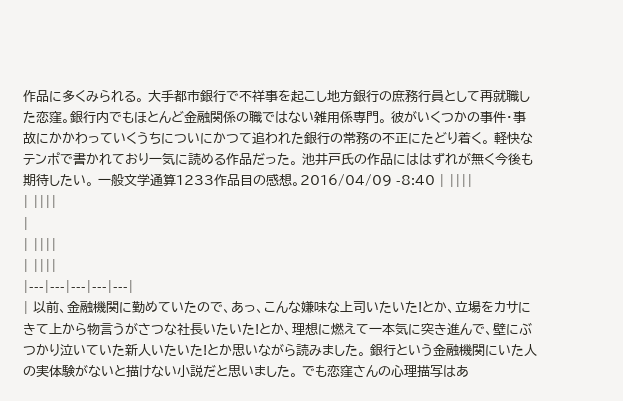作品に多くみられる。 大手都市銀行で不祥事を起こし地方銀行の庶務行員として再就職した恋窪。銀行内でもほとんど金融関係の職ではない雑用係専門。 彼がいくつかの事件・事故にかかわっていくうちについにかつて追われた銀行の常務の不正にたどり着く。 軽快なテンポで書かれており一気に読める作品だった。 池井戸氏の作品にははずれが無く今後も期待したい。 一般文学通算1233作品目の感想。2016/04/09 -8:40 | ||||
| ||||
|
| ||||
| ||||
|---|---|---|---|---|
| 以前、金融機関に勤めていたので、あっ、こんな嫌味な上司いたいた!とか、立場をカサにきて上から物言うがさつな社長いたいた!とか、理想に燃えて一本気に突き進んで、壁にぶつかり泣いていた新人いたいた!とか思いながら読みました。 銀行という金融機関にいた人の実体験がないと描けない小説だと思いました。 でも恋窪さんの心理描写はあ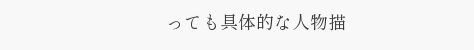っても具体的な人物描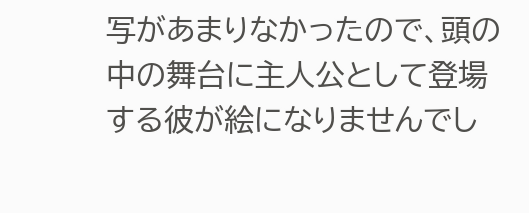写があまりなかったので、頭の中の舞台に主人公として登場する彼が絵になりませんでし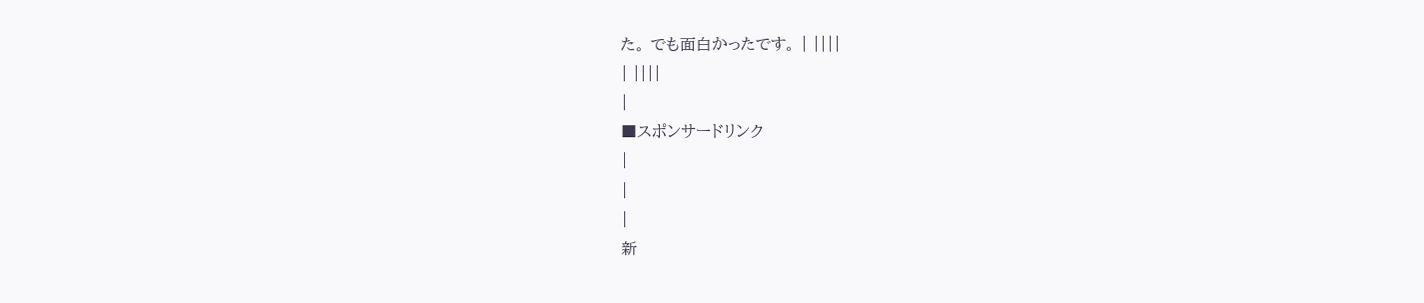た。 でも面白かったです。 | ||||
| ||||
|
■スポンサードリンク
|
|
|
新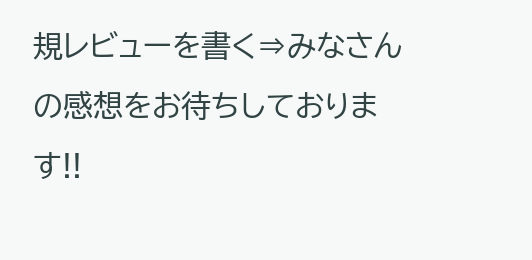規レビューを書く⇒みなさんの感想をお待ちしております!!